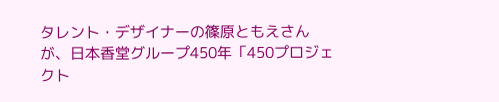タレント・デザイナーの篠原ともえさんが、日本香堂グループ450年「450プロジェクト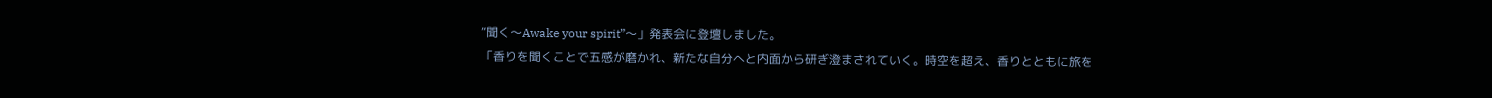“聞く〜Awake your spirit”〜」発表会に登壇しました。
「香りを聞くことで五感が磨かれ、新たな自分へと内面から研ぎ澄まされていく。時空を超え、香りとともに旅を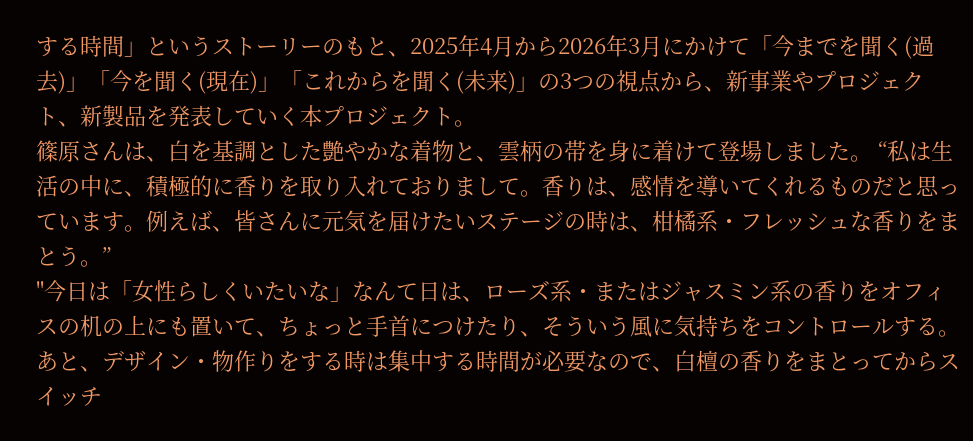する時間」というストーリーのもと、2025年4月から2026年3月にかけて「今までを聞く(過去)」「今を聞く(現在)」「これからを聞く(未来)」の3つの視点から、新事業やプロジェクト、新製品を発表していく本プロジェクト。
篠原さんは、白を基調とした艶やかな着物と、雲柄の帯を身に着けて登場しました。 “私は生活の中に、積極的に香りを取り入れておりまして。香りは、感情を導いてくれるものだと思っています。例えば、皆さんに元気を届けたいステージの時は、柑橘系・フレッシュな香りをまとう。”
"今日は「女性らしくいたいな」なんて日は、ローズ系・またはジャスミン系の香りをオフィスの机の上にも置いて、ちょっと手首につけたり、そういう風に気持ちをコントロールする。あと、デザイン・物作りをする時は集中する時間が必要なので、白檀の香りをまとってからスイッチ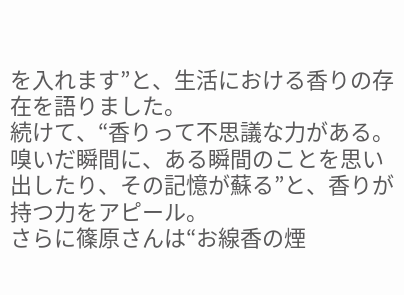を入れます”と、生活における香りの存在を語りました。
続けて、“香りって不思議な力がある。嗅いだ瞬間に、ある瞬間のことを思い出したり、その記憶が蘇る”と、香りが持つ力をアピール。
さらに篠原さんは“お線香の煙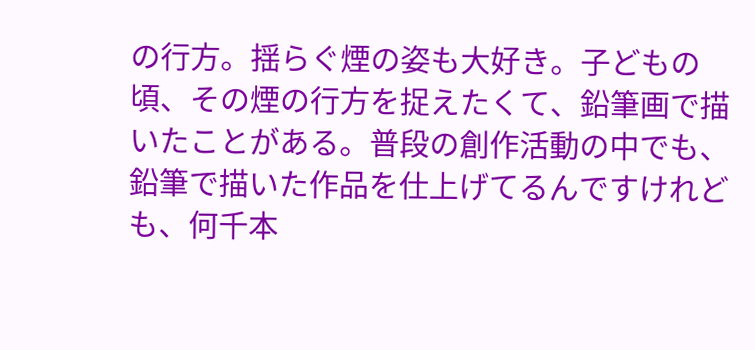の行方。揺らぐ煙の姿も大好き。子どもの頃、その煙の行方を捉えたくて、鉛筆画で描いたことがある。普段の創作活動の中でも、鉛筆で描いた作品を仕上げてるんですけれども、何千本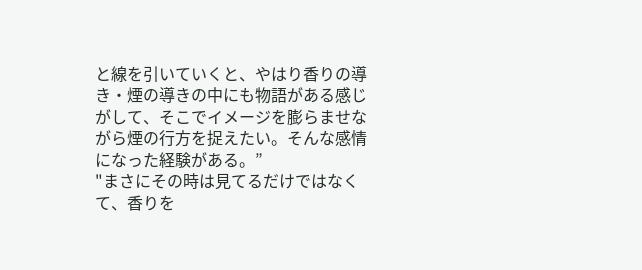と線を引いていくと、やはり香りの導き・煙の導きの中にも物語がある感じがして、そこでイメージを膨らませながら煙の行方を捉えたい。そんな感情になった経験がある。”
"まさにその時は見てるだけではなくて、香りを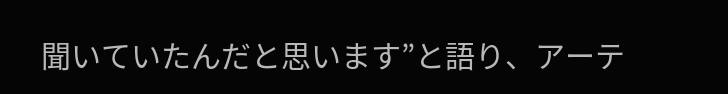聞いていたんだと思います”と語り、アーテ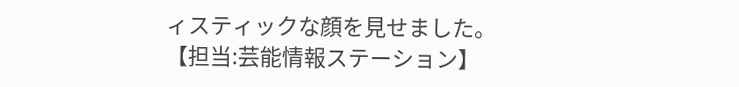ィスティックな顔を見せました。
【担当:芸能情報ステーション】